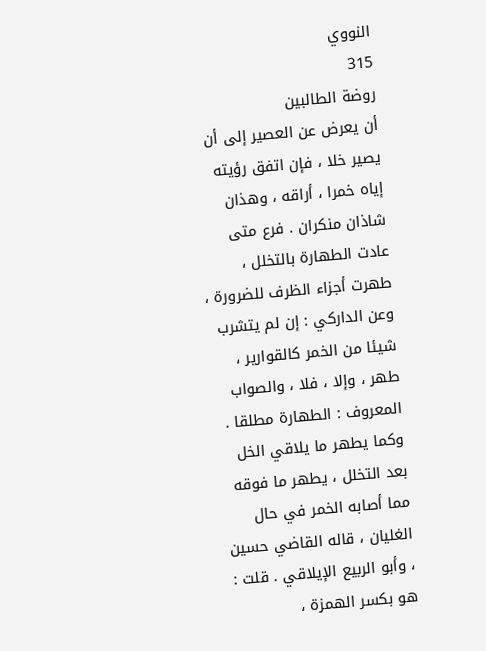النووي
315
روضة الطالبين
أن يعرض عن العصير إلى أن يصير خلا ، فإن اتفق رؤيته إياه خمرا ، أراقه ، وهذان شاذان منكران . فرع متى عادت الطهارة بالتخلل ، طهرت أجزاء الظرف للضرورة ، وعن الداركي : إن لم يتشرب شيئا من الخمر كالقوارير ، طهر ، وإلا ، فلا ، والصواب المعروف : الطهارة مطلقا . وكما يطهر ما يلاقي الخل بعد التخلل ، يطهر ما فوقه مما أصابه الخمر في حال الغليان ، قاله القاضي حسين ، وأبو الربيع الإيلاقي . قلت : هو بكسر الهمزة ،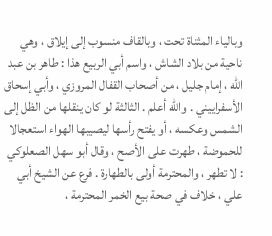وبالياء المثناة تحت ، وبالقاف منسوب إلى إيلاق ، وهي ناحية من بلاد الشاش ، واسم أبي الربيع هذا : طاهر بن عبد الله ، إمام جليل ، من أصحاب القفال المروزي ، وأبي إسحاق الأسفراييني . والله أعلم . الثالثة لو كان ينقلها من الظل إلى الشمس وعكسه ، أو يفتح رأسها ليصيبها الهواء استعجالا للحموضة ، طهرت على الأصح ، وقال أبو سهل الصعلوكي : لا تطهر ، والمحترمة أولى بالطهارة . فرع عن الشيخ أبي علي ، خلاف في صحة بيع الخمر المحترمة ،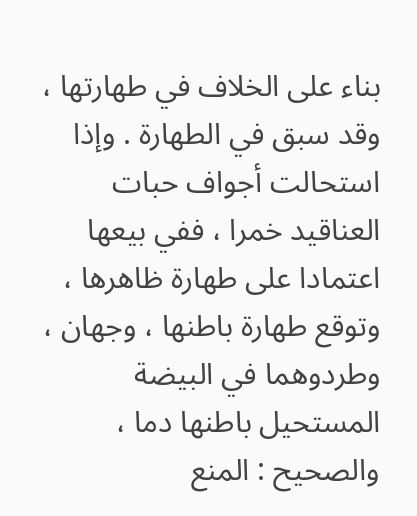بناء على الخلاف في طهارتها ، وقد سبق في الطهارة . وإذا استحالت أجواف حبات العناقيد خمرا ، ففي بيعها اعتمادا على طهارة ظاهرها ، وتوقع طهارة باطنها ، وجهان ، وطردوهما في البيضة المستحيل باطنها دما ، والصحيح : المنع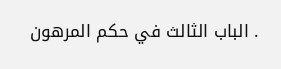. الباب الثالث في حكم المرهون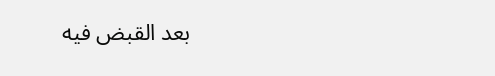بعد القبض فيه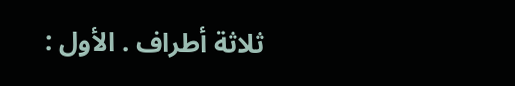ثلاثة أطراف . الأول :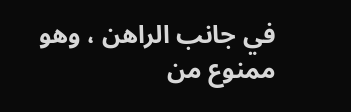في جانب الراهن ، وهو ممنوع من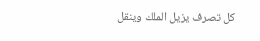كل تصرف يزيل الملك وينقل